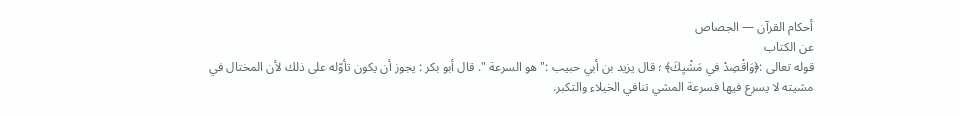أحكام القرآن — الجصاص
عن الكتاب
قوله تعالى :﴿وَاقْصِدْ في مَشْيِكَ﴾ ؛ قال يزيد بن أبي حبيب :" هو السرعة ". قال أبو بكر : يجوز أن يكون تأوّله على ذلك لأن المختال في مشيته لا يسرع فيها فسرعة المشي تنافي الخيلاء والتكبر.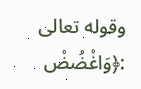وقوله تعالى :﴿وَاغْضُضْ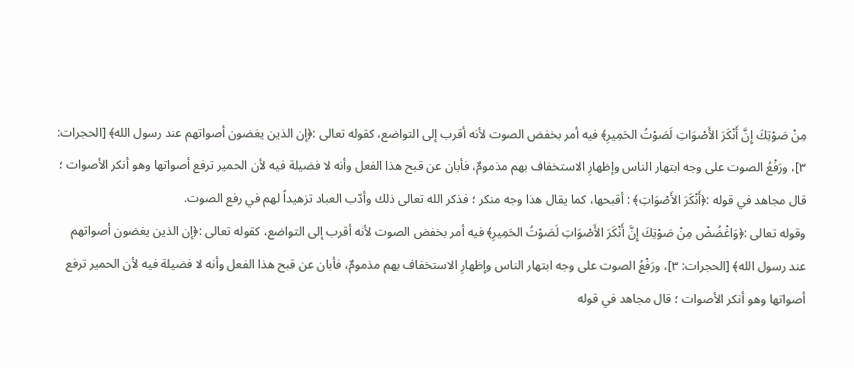مِنْ صَوْتِكَ إِنَّ أَنْكَرَ الأَصْوَاتِ لَصَوْتُ الحَمِيرِ﴾ فيه أمر بخفض الصوت لأنه أقرب إلى التواضع، كقوله تعالى :﴿إن الذين يغضون أصواتهم عند رسول الله﴾ [الحجرات: ٣]، ورَفْعُ الصوت على وجه ابتهار الناس وإظهارِ الاستخفاف بهم مذمومٌ، فأبان عن قبح هذا الفعل وأنه لا فضيلة فيه لأن الحمير ترفع أصواتها وهو أنكر الأصوات ؛ قال مجاهد في قوله :﴿أَنْكَرَ الأَصْوَاتِ﴾ : أقبحها، كما يقال هذا وجه منكر ؛ فذكر الله تعالى ذلك وأدّب العباد تزهيداً لهم في رفع الصوت.
وقوله تعالى :﴿وَاغْضُضْ مِنْ صَوْتِكَ إِنَّ أَنْكَرَ الأَصْوَاتِ لَصَوْتُ الحَمِيرِ﴾ فيه أمر بخفض الصوت لأنه أقرب إلى التواضع، كقوله تعالى :﴿إن الذين يغضون أصواتهم عند رسول الله﴾ [الحجرات: ٣]، ورَفْعُ الصوت على وجه ابتهار الناس وإظهارِ الاستخفاف بهم مذمومٌ، فأبان عن قبح هذا الفعل وأنه لا فضيلة فيه لأن الحمير ترفع أصواتها وهو أنكر الأصوات ؛ قال مجاهد في قوله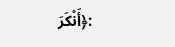:﴿أَنْكَرَ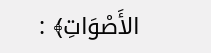الأَصْوَاتِ﴾ :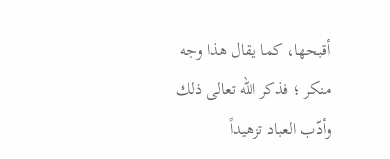أقبحها، كما يقال هذا وجه منكر ؛ فذكر الله تعالى ذلك وأدّب العباد تزهيداً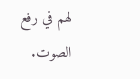لهم في رفع الصوت.